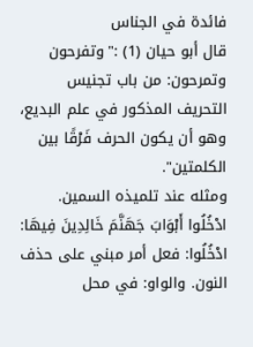فائدة في الجناس
قال أبو حيان (1) :"وتفرحون وتمرحون: من باب تجنيس التحريف المذكور في علم البديع، وهو أن يكون الحرف فَرْقًا بين الكلمتين".
ومثله عند تلميذه السمين.
ادْخُلُوا أَبْوَابَ جَهَنَّمَ خَالِدِينَ فِيهَا:
ادْخُلُوا: فعل أمر مبني على حذف النون. والواو: في محل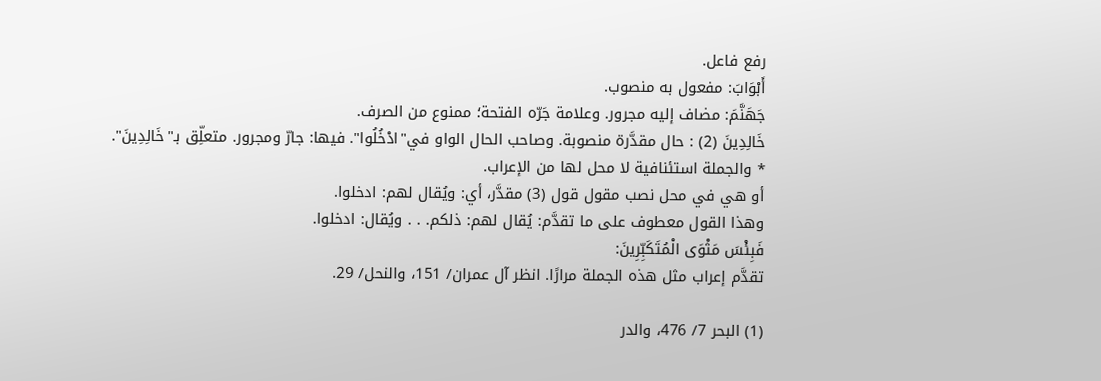رفع فاعل.
أَبْوَابَ: مفعول به منصوب.
جَهَنَّمَ: مضاف إليه مجرور. وعلامة جَرّه الفتحة؛ ممنوع من الصرف.
خَالِدِينَ (2) : حال مقدَّرة منصوبة. وصاحب الحال الواو في"ادْخُلُوا". فيها: جارّ ومجرور. متعلِّق بـ"خَالِدِينَ".
* والجملة استئنافية لا محل لها من الإعراب.
أو هي في محل نصب مقول قول (3) مقدَّر، أي: ويُقال لهم: ادخلوا.
وهذا القول معطوف على ما تقدَّم: يُقال لهم: ذلكم. . . ويُقال: ادخلوا.
فَبِئْسَ مَثْوَى الْمُتَكَبِّرِينَ:
تقدَّم إعراب مثل هذه الجملة مرارًا. انظر آل عمران/ 151، والنحل/ 29.

(1) البحر 7/ 476، والدر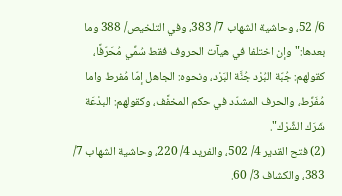6/ 52، وحاشية الشهاب 7/ 383، وفي التلخيص/ 388 وما بعدها:"وإن اختلفا في هيآت الحروف فقط سُمِّي مُحَرّفًا، كقولهم: جُبّة البُرْد جُنَّة البَرْد، ونحوه: الجاهل إمّا مُفرط واما مُفَرِّط، والحرف المشدّد في حكم المخفَّف، وكقولهم: البدْعَة شَرَك الشِّرْك".
(2) فتح القدير 4/ 502، والفريد 4/ 220، وحاشية الشهاب 7/ 383، والكشاف 3/ 60.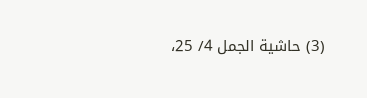(3) حاشية الجمل 4/ 25،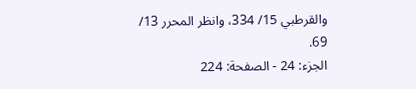والقرطبي 15/ 334، وانظر المحرر 13/ 69.
الجزء: 24 - الصفحة: 224